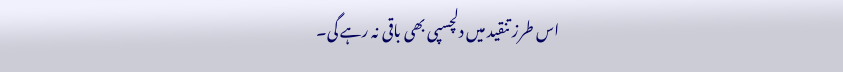اس طرز تنقید میں دلچسپی بھی باقی نہ رہے گی۔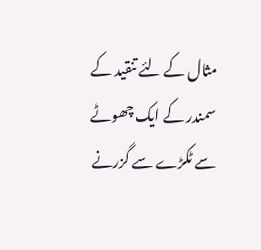مثال کے لئے تنقید کے سمندر کے ایک چھوٹے سے ٹکڑے سے گزرنے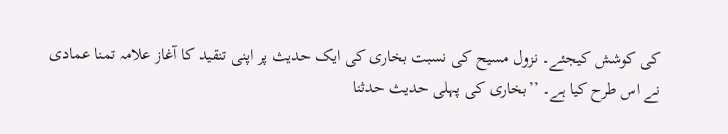کی کوشش کیجئے۔ نزول مسیح کی نسبت بخاری کی ایک حدیث پر اپنی تنقید کا آغاز علامہ تمنا عمادی نے اس طرح کیا ہے۔ ’’بخاری کی پہلی حدیث حدثنا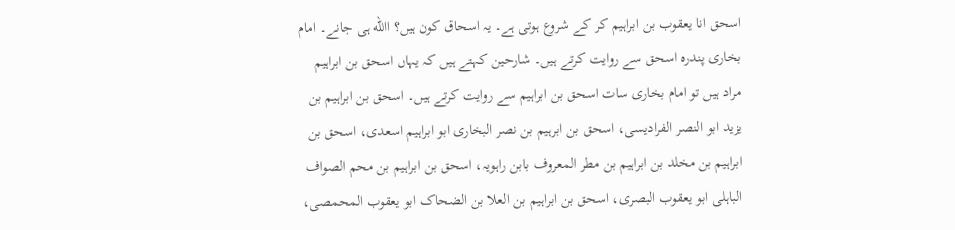اسحق انا یعقوب بن ابراہیم کر کے شروع ہوتی ہے۔ یہ اسحاق کون ہیں؟ االله ہی جانے۔ امام بخاری پندرہ اسحق سے روایت کرتے ہیں۔ شارحین کہتے ہیں کہ یہاں اسحق بن ابراہیم مراد ہیں تو امام بخاری سات اسحق بن ابراہیم سے روایت کرتے ہیں۔ اسحق بن ابراہیم بن یزید ابو النصر الفرادیسی، اسحق بن ابرہیم بن نصر البخاری ابو ابراہیم اسعدی، اسحق بن ابراہیم بن مخلد بن ابراہیم بن مطر المعروف بابن راہویہ، اسحق بن ابراہیم بن محم الصواف الباہلی ابو یعقوب البصری، اسحق بن ابراہیم بن العلا بن الضحاک ابو یعقوب المحمصی،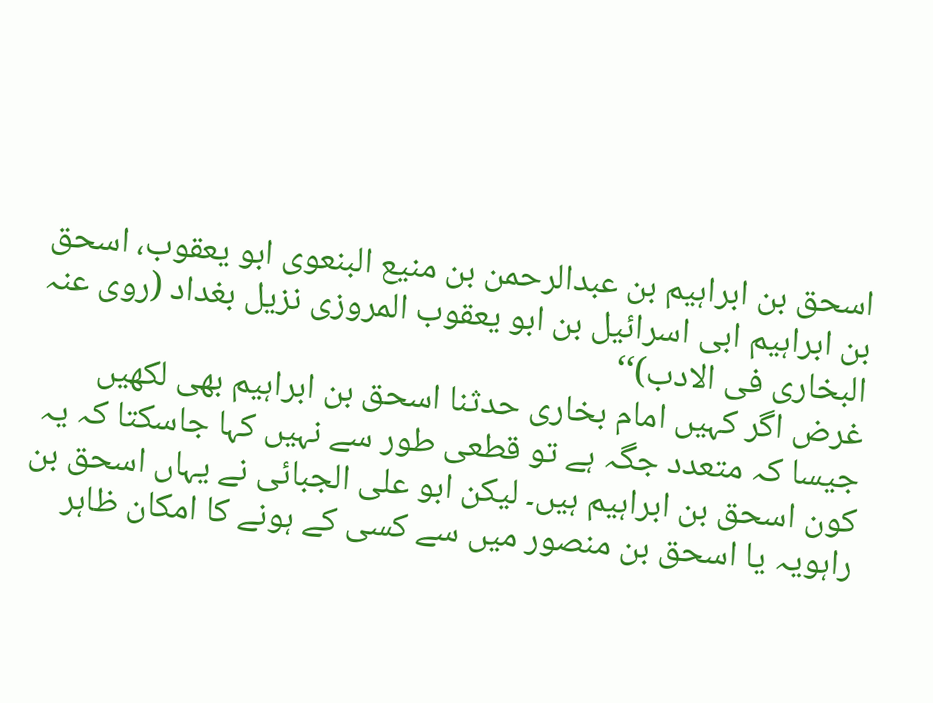اسحق بن ابراہیم بن عبدالرحمن بن منیع البنعوی ابو یعقوب، اسحق بن ابراہیم ابی اسرائیل بن ابو یعقوب المروزی نزیل بغداد (روی عنہ البخاری فی الادب)‘‘
غرض اگر کہیں امام بخاری حدثنا اسحق بن ابراہیم بھی لکھیں جیسا کہ متعدد جگہ ہے تو قطعی طور سے نہیں کہا جاسکتا کہ یہ کون اسحق بن ابراہیم ہیں۔ لیکن ابو علی الجبائی نے یہاں اسحق بن راہویہ یا اسحق بن منصور میں سے کسی کے ہونے کا امکان ظاہر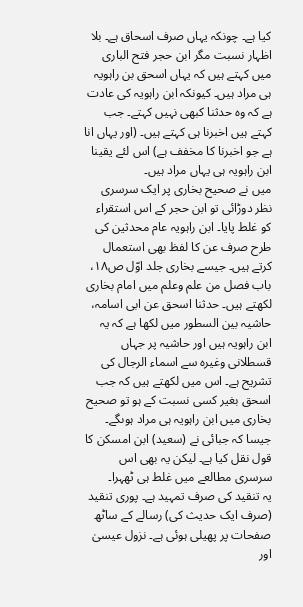کیا ہے۔ چونکہ یہاں صرف اسحاق ہے۔ بلا اظہار نسبت مگر ابن حجر فتح الباری میں کہتے ہیں کہ یہاں اسحق بن راہویہ ہی مراد ہیں۔ کیونکہ ابن راہویہ کی عادت ہے کہ وہ حدثنا کبھی نہیں کہتے۔ جب کہتے ہیں اخبرنا ہی کہتے ہیں۔ (اور یہاں انا ہے جو اخبرنا کا مخفف ہے) اس لئے یقینا ابن راہویہ ہی یہاں مراد ہیں۔
میں نے صحیح بخاری پر ایک سرسری نظر دوڑائی تو ابن حجر کے اس استقراء کو غلط پایا۔ ابن راہویہ عام محدثین کی طرح صرف عن کا لفظ بھی استعمال کرتے ہیں۔ جیسے بخاری جلد اوّل ص۱۸، باب فصل من علم وعلم میں امام بخاری لکھتے ہیں۔ حدثنا اسحق عن ابی اسامہ، حاشیہ بین السطور میں لکھا ہے کہ یہ ابن راہویہ ہیں اور حاشیہ پر جہاں قسطلانی وغیرہ سے اسماء الرجال کی تشریح ہے۔ اس میں لکھتے ہیں کہ جب اسحق بغیر کسی نسبت کے ہو تو صحیح بخاری میں ابن راہویہ ہی مراد ہوںگے۔ جیسا کہ جبائی نے (سعید) ابن امسکن کا قول نقل کیا ہے۔ لیکن یہ بھی اس سرسری مطالعے میں غلط ہی ٹھہرا۔
یہ تنقید کی صرف تمہید ہے۔ پوری تنقید (صرف ایک حدیث کی) رسالے کے ساٹھ صفحات پر پھیلی ہوئی ہے۔ نزول عیسیٰ اور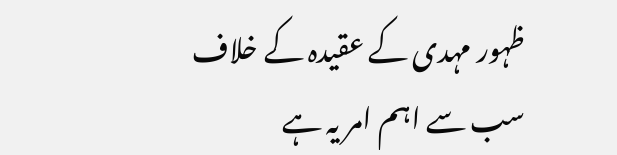ظہور مہدی کے عقیدہ کے خلاف سب سے اہم امر یہ ہے